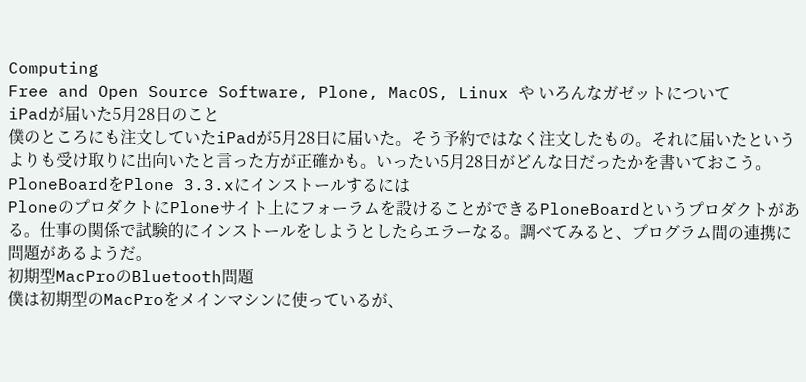Computing
Free and Open Source Software, Plone, MacOS, Linux や いろんなガゼットについて
iPadが届いた5月28日のこと
僕のところにも注文していたiPadが5月28日に届いた。そう予約ではなく注文したもの。それに届いたというよりも受け取りに出向いたと言った方が正確かも。いったい5月28日がどんな日だったかを書いておこう。
PloneBoardをPlone 3.3.xにインストールするには
PloneのプロダクトにPloneサイト上にフォーラムを設けることができるPloneBoardというプロダクトがある。仕事の関係で試験的にインストールをしようとしたらエラーなる。調べてみると、プログラム間の連携に問題があるようだ。
初期型MacProのBluetooth問題
僕は初期型のMacProをメインマシンに使っているが、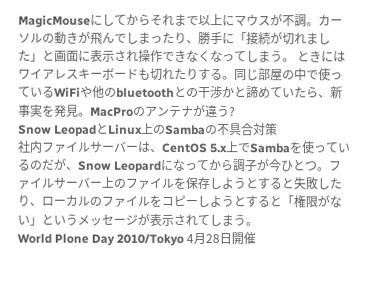MagicMouseにしてからそれまで以上にマウスが不調。カーソルの動きが飛んでしまったり、勝手に「接続が切れました」と画面に表示され操作できなくなってしまう。 ときにはワイアレスキーボードも切れたりする。同じ部屋の中で使っているWiFiや他のbluetoothとの干渉かと諦めていたら、新事実を発見。MacProのアンテナが違う?
Snow LeopadとLinux上のSambaの不具合対策
社内ファイルサーバーは、CentOS 5.x上でSambaを使っているのだが、Snow Leopardになってから調子が今ひとつ。ファイルサーバー上のファイルを保存しようとすると失敗したり、ローカルのファイルをコピーしようとすると「権限がない」というメッセージが表示されてしまう。
World Plone Day 2010/Tokyo 4月28日開催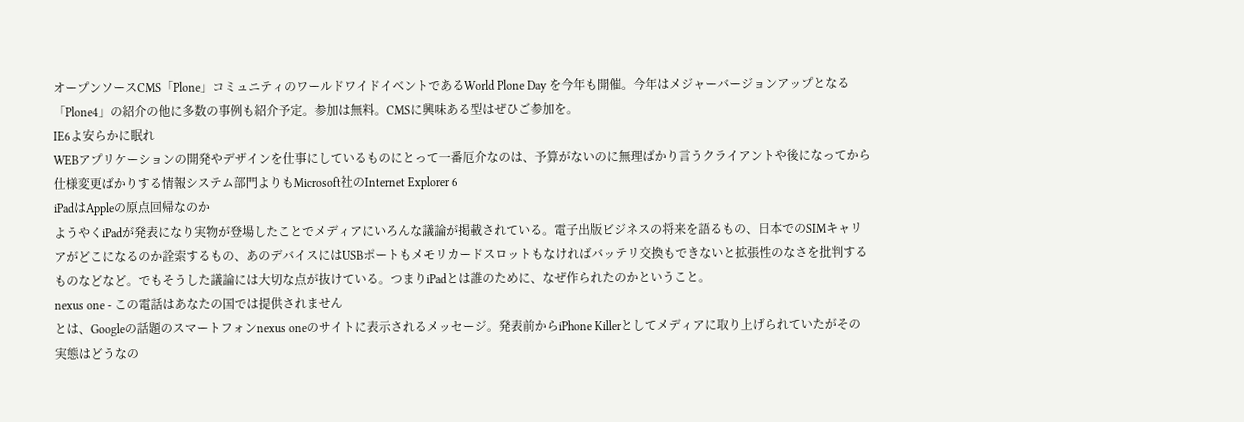オープンソースCMS「Plone」コミュニティのワールドワイドイベントであるWorld Plone Day を今年も開催。今年はメジャーバージョンアップとなる「Plone4」の紹介の他に多数の事例も紹介予定。参加は無料。CMSに興味ある型はぜひご参加を。
IE6よ安らかに眠れ
WEBアプリケーションの開発やデザインを仕事にしているものにとって一番厄介なのは、予算がないのに無理ばかり言うクライアントや後になってから仕様変更ばかりする情報システム部門よりもMicrosoft社のInternet Explorer 6
iPadはAppleの原点回帰なのか
ようやくiPadが発表になり実物が登場したことでメディアにいろんな議論が掲載されている。電子出版ビジネスの将来を語るもの、日本でのSIMキャリアがどこになるのか詮索するもの、あのデバイスにはUSBポートもメモリカードスロットもなければバッテリ交換もできないと拡張性のなさを批判するものなどなど。でもそうした議論には大切な点が抜けている。つまりiPadとは誰のために、なぜ作られたのかということ。
nexus one - この電話はあなたの国では提供されません
とは、Googleの話題のスマートフォンnexus oneのサイトに表示されるメッセージ。発表前からiPhone Killerとしてメディアに取り上げられていたがその実態はどうなの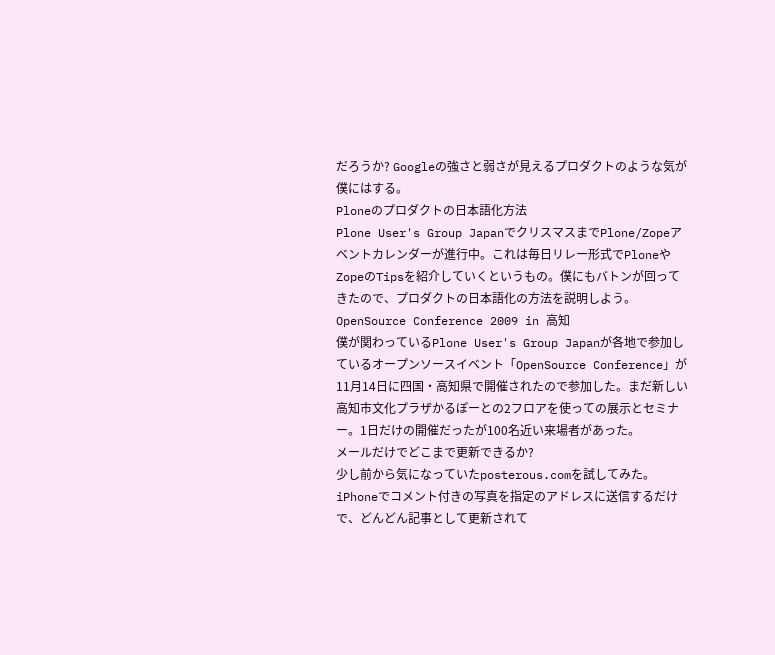だろうか? Googleの強さと弱さが見えるプロダクトのような気が僕にはする。
Ploneのプロダクトの日本語化方法
Plone User's Group JapanでクリスマスまでPlone/Zopeアベントカレンダーが進行中。これは毎日リレー形式でPloneやZopeのTipsを紹介していくというもの。僕にもバトンが回ってきたので、プロダクトの日本語化の方法を説明しよう。
OpenSource Conference 2009 in 高知
僕が関わっているPlone User's Group Japanが各地で参加しているオープンソースイベント「OpenSource Conference」が11月14日に四国・高知県で開催されたので参加した。まだ新しい高知市文化プラザかるぽーとの2フロアを使っての展示とセミナー。1日だけの開催だったが100名近い来場者があった。
メールだけでどこまで更新できるか?
少し前から気になっていたposterous.comを試してみた。iPhoneでコメント付きの写真を指定のアドレスに送信するだけで、どんどん記事として更新されて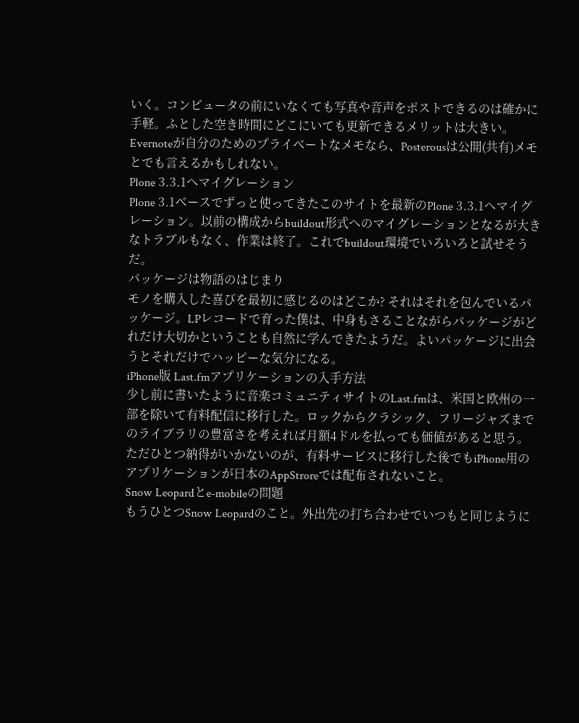いく。コンピュータの前にいなくても写真や音声をポストできるのは確かに手軽。ふとした空き時間にどこにいても更新できるメリットは大きい。Evernoteが自分のためのプライベートなメモなら、Posterousは公開(共有)メモとでも言えるかもしれない。
Plone 3.3.1へマイグレーション
Plone 3.1ベースでずっと使ってきたこのサイトを最新のPlone 3.3.1へマイグレーション。以前の構成からbuildout形式へのマイグレーションとなるが大きなトラブルもなく、作業は終了。これでbuildout環境でいろいろと試せそうだ。
パッケージは物語のはじまり
モノを購入した喜びを最初に感じるのはどこか? それはそれを包んでいるパッケージ。LPレコードで育った僕は、中身もさることながらパッケージがどれだけ大切かということも自然に学んできたようだ。よいパッケージに出会うとそれだけでハッピーな気分になる。
iPhone版 Last.fmアプリケーションの入手方法
少し前に書いたように音楽コミュニティサイトのLast.fmは、米国と欧州の一部を除いて有料配信に移行した。ロックからクラシック、フリージャズまでのライブラリの豊富さを考えれば月額4ドルを払っても価値があると思う。ただひとつ納得がいかないのが、有料サービスに移行した後でもiPhone用のアプリケーションが日本のAppStroreでは配布されないこと。
Snow Leopardとe-mobileの問題
もうひとつSnow Leopardのこと。外出先の打ち合わせでいつもと同じように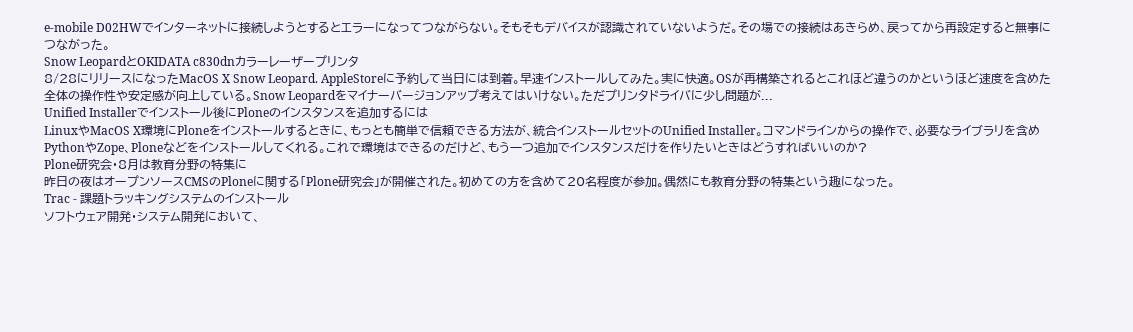e-mobile D02HWでインターネットに接続しようとするとエラーになってつながらない。そもそもデバイスが認識されていないようだ。その場での接続はあきらめ、戻ってから再設定すると無事につながった。
Snow LeopardとOKIDATA c830dnカラーレーザープリンタ
8/28にリリースになったMacOS X Snow Leopard. AppleStoreに予約して当日には到着。早速インストールしてみた。実に快適。OSが再構築されるとこれほど違うのかというほど速度を含めた全体の操作性や安定感が向上している。Snow Leopardをマイナーバージョンアップ考えてはいけない。ただプリンタドライバに少し問題が...
Unified Installerでインストール後にPloneのインスタンスを追加するには
LinuxやMacOS X環境にPloneをインストールするときに、もっとも簡単で信頼できる方法が、統合インストールセットのUnified Installer。コマンドラインからの操作で、必要なライブラリを含めPythonやZope、Ploneなどをインストールしてくれる。これで環境はできるのだけど、もう一つ追加でインスタンスだけを作りたいときはどうすればいいのか?
Plone研究会・8月は教育分野の特集に
昨日の夜はオープンソースCMSのPloneに関する「Plone研究会」が開催された。初めての方を含めて20名程度が参加。偶然にも教育分野の特集という趣になった。
Trac - 課題トラッキングシステムのインストール
ソフトウェア開発・システム開発において、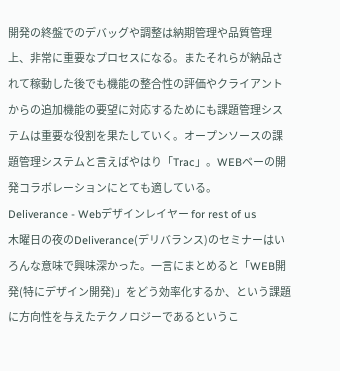開発の終盤でのデバッグや調整は納期管理や品質管理上、非常に重要なプロセスになる。またそれらが納品されて稼動した後でも機能の整合性の評価やクライアントからの追加機能の要望に対応するためにも課題管理システムは重要な役割を果たしていく。オープンソースの課題管理システムと言えばやはり「Trac」。WEBベーの開発コラボレーションにとても適している。
Deliverance - Webデザインレイヤー for rest of us
木曜日の夜のDeliverance(デリバランス)のセミナーはいろんな意味で興味深かった。一言にまとめると「WEB開発(特にデザイン開発)」をどう効率化するか、という課題に方向性を与えたテクノロジーであるというこ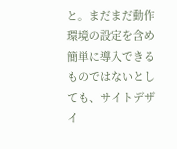と。まだまだ動作環境の設定を含め簡単に導入できるものではないとしても、サイトデザイ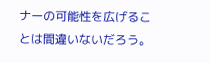ナーの可能性を広げることは間違いないだろう。